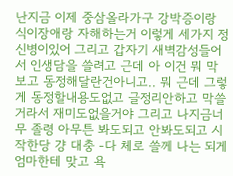난지금 이제 중삼올라가구 강박증이랑 식이장애랑 자해하는거 이렇게 세가지 정신병이있어 그리고 갑자기 새벽감성들어서 인생담을 쓸려고 근데 아 이건 뭐 막 보고 동정해달란건아니고.. 뭐 근데 그렇게 동정할내용도없고 글정리안하고 막쓸거라서 재미도없을거야 그리고 나지금너무 졸령 아무튼 봐도되고 안봐도되고 시작한당 걍 대충 -다 체로 쓸께 나는 되게 엄마한테 맞고 욕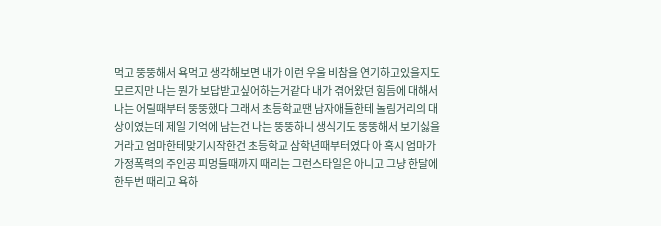먹고 뚱뚱해서 욕먹고 생각해보면 내가 이런 우울 비참을 연기하고있을지도 모르지만 나는 뭔가 보답받고싶어하는거같다 내가 겪어왔던 힘듬에 대해서 나는 어릴때부터 뚱뚱했다 그래서 초등학교땐 남자애들한테 놀림거리의 대상이였는데 제일 기억에 남는건 나는 뚱뚱하니 생식기도 뚱뚱해서 보기싫을거라고 엄마한테맞기시작한건 초등학교 삼학년때부터였다 아 혹시 엄마가 가정폭력의 주인공 피멍들때까지 때리는 그런스타일은 아니고 그냥 한달에 한두번 때리고 욕하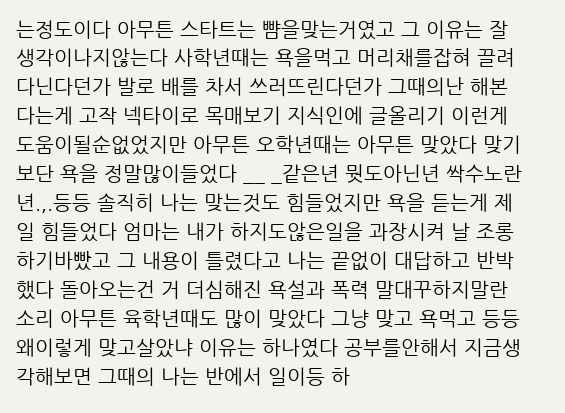는정도이다 아무튼 스타트는 뺨을맞는거였고 그 이유는 잘생각이나지않는다 사학년때는 욕을먹고 머리채를잡혀 끌려다닌다던가 발로 배를 차서 쓰러뜨린다던가 그때의난 해본다는게 고작 넥타이로 목매보기 지식인에 글올리기 이런게 도움이될순없었지만 아무튼 오학년때는 아무튼 맞았다 맞기보단 욕을 정말많이들었다 __ _같은년 뭣도아닌년 싹수노란년.,.등등 솔직히 나는 맞는것도 힘들었지만 욕을 듣는게 제일 힘들었다 엄마는 내가 하지도않은일을 과장시켜 날 조롱하기바빴고 그 내용이 틀렸다고 나는 끝없이 대답하고 반박했다 돌아오는건 거 더심해진 욕설과 폭력 말대꾸하지말란소리 아무튼 육학년때도 많이 맞았다 그냥 맞고 욕먹고 등등 왜이렇게 맞고살았냐 이유는 하나였다 공부를안해서 지금생각해보면 그때의 나는 반에서 일이등 하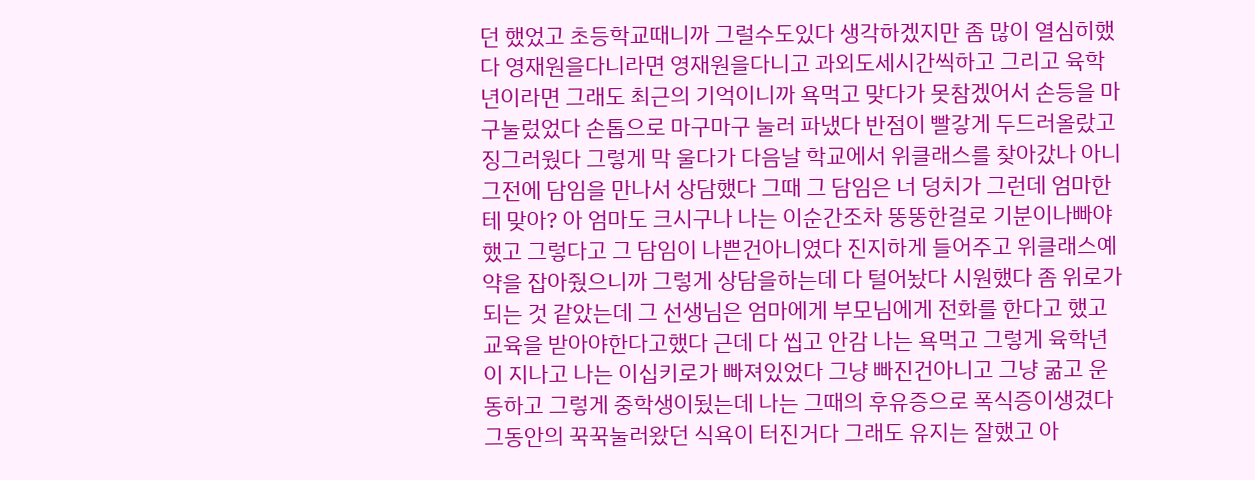던 했었고 초등학교때니까 그럴수도있다 생각하겠지만 좀 많이 열심히했다 영재원을다니라면 영재원을다니고 과외도세시간씩하고 그리고 육학년이라면 그래도 최근의 기억이니까 욕먹고 맞다가 못참겠어서 손등을 마구눌렀었다 손톱으로 마구마구 눌러 파냈다 반점이 빨갛게 두드러올랐고 징그러웠다 그렇게 막 울다가 다음날 학교에서 위클래스를 찾아갔나 아니 그전에 담임을 만나서 상담했다 그때 그 담임은 너 덩치가 그런데 엄마한테 맞아? 아 엄마도 크시구나 나는 이순간조차 뚱뚱한걸로 기분이나빠야했고 그렇다고 그 담임이 나쁜건아니였다 진지하게 들어주고 위클래스예약을 잡아줬으니까 그렇게 상담을하는데 다 털어놨다 시원했다 좀 위로가 되는 것 같았는데 그 선생님은 엄마에게 부모님에게 전화를 한다고 했고 교육을 받아야한다고했다 근데 다 씹고 안감 나는 욕먹고 그렇게 육학년이 지나고 나는 이십키로가 빠져있었다 그냥 빠진건아니고 그냥 굶고 운동하고 그렇게 중학생이됬는데 나는 그때의 후유증으로 폭식증이생겼다 그동안의 꾹꾹눌러왔던 식욕이 터진거다 그래도 유지는 잘했고 아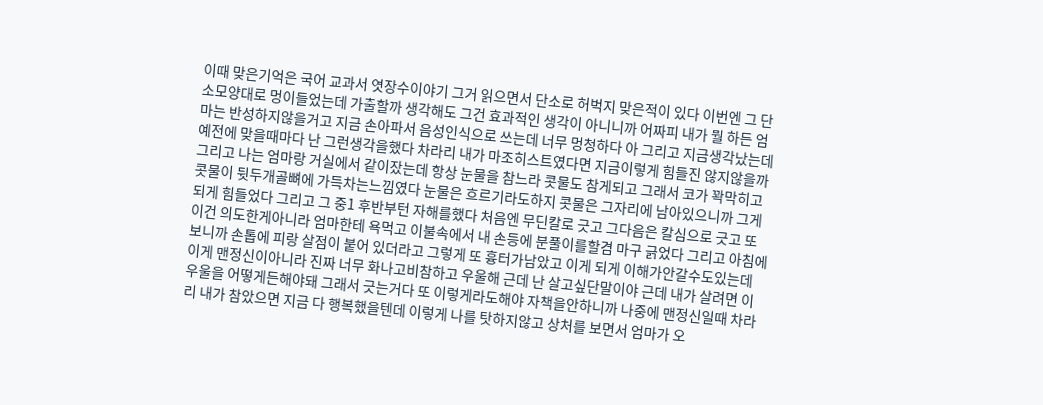이때 맞은기억은 국어 교과서 엿장수이야기 그거 읽으면서 단소로 허벅지 맞은적이 있다 이번엔 그 단소모양대로 멍이들었는데 가출할까 생각해도 그건 효과적인 생각이 아니니까 어짜피 내가 뭘 하든 엄마는 반성하지않을거고 지금 손아파서 음성인식으로 쓰는데 너무 멍청하다 아 그리고 지금생각났는데 예전에 맞을때마다 난 그런생각을했다 차라리 내가 마조히스트였다면 지금이렇게 힘들진 않지않을까 그리고 나는 엄마랑 거실에서 같이잤는데 항상 눈물을 참느라 콧물도 참게되고 그래서 코가 꽉막히고 콧물이 뒷두개골뼈에 가득차는느낌였다 눈물은 흐르기라도하지 콧물은 그자리에 남아있으니까 그게 되게 힘들었다 그리고 그 중1 후반부턴 자해를했다 처음엔 무딘칼로 긋고 그다음은 칼심으로 긋고 또 이건 의도한게아니라 엄마한테 욕먹고 이불속에서 내 손등에 분풀이를할겸 마구 긁었다 그리고 아침에 보니까 손톱에 피랑 살점이 붙어 있더라고 그렇게 또 흉터가남았고 이게 되게 이해가안갈수도있는데 이게 맨정신이아니라 진짜 너무 화나고비참하고 우울해 근데 난 살고싶단말이야 근데 내가 살려면 이 우울을 어떻게든해야돼 그래서 긋는거다 또 이렇게라도해야 자책을안하니까 나중에 맨정신일때 차라리 내가 참았으면 지금 다 행복했을텐데 이렇게 나를 탓하지않고 상처를 보면서 엄마가 오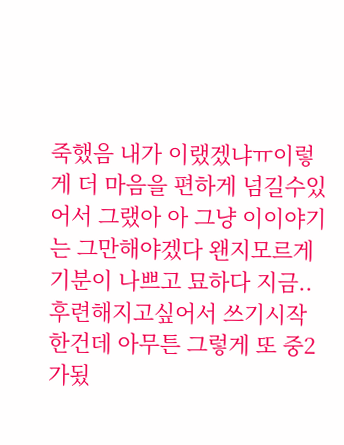죽했음 내가 이랬겠냐ㅠ이렇게 더 마음을 편하게 넘길수있어서 그랬아 아 그냥 이이야기는 그만해야겠다 왠지모르게 기분이 나쁘고 묘하다 지금.. 후련해지고싶어서 쓰기시작한건데 아무튼 그렇게 또 중2가됬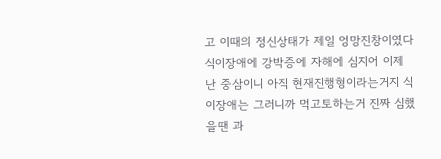고 이때의 정신상태가 제일 엉망진창이였다 식이장애에 강박증에 자해에 심지어 이제 난 중삼이니 아직 현재진행형이라는거지 식이장애는 그러니까 먹고토하는거 진짜 심했을땐 과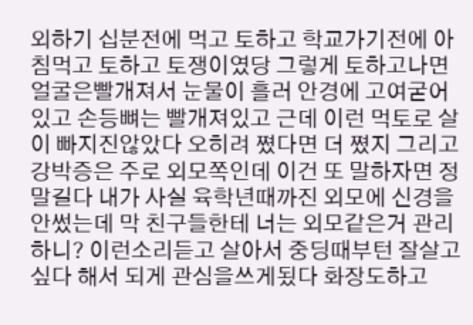외하기 십분전에 먹고 토하고 학교가기전에 아침먹고 토하고 토쟁이였당 그렇게 토하고나면 얼굴은빨개져서 눈물이 흘러 안경에 고여굳어있고 손등뼈는 빨개져있고 근데 이런 먹토로 살이 빠지진않았다 오히려 쪘다면 더 쪘지 그리고 강박증은 주로 외모쪽인데 이건 또 말하자면 정말길다 내가 사실 육학년때까진 외모에 신경을안썼는데 막 친구들한테 너는 외모같은거 관리하니? 이런소리듣고 살아서 중딩때부턴 잘살고싶다 해서 되게 관심을쓰게됬다 화장도하고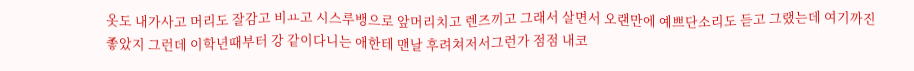옷도 내가사고 머리도 잘감고 비ㅛ고 시스루뱅으로 앞머리치고 렌즈끼고 그래서 살면서 오랜만에 예쁘단소리도 듣고 그랬는데 여기까진 좋았지 그런데 이학년때부터 강 같이다니는 애한테 맨날 후려쳐저서그런가 점점 내코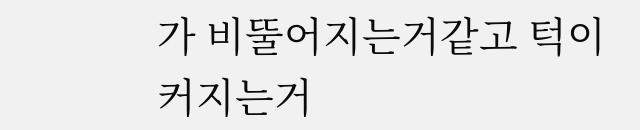가 비뚤어지는거같고 턱이 커지는거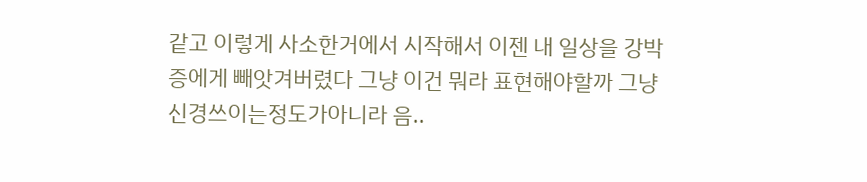같고 이렇게 사소한거에서 시작해서 이젠 내 일상을 강박증에게 빼앗겨버렸다 그냥 이건 뭐라 표현해야할까 그냥 신경쓰이는정도가아니라 음..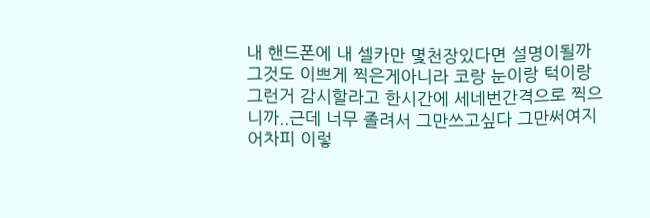내 핸드폰에 내 셀카만 몇천장있다면 설명이될까 그것도 이쁘게 찍은게아니라 코랑 눈이랑 턱이랑 그런거 감시할라고 한시간에 세네번간격으로 찍으니까..근데 너무 졸려서 그만쓰고싶다 그만써여지 어차피 이렇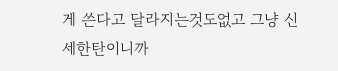게 쓴다고 달라지는것도없고 그냥 신세한탄이니까